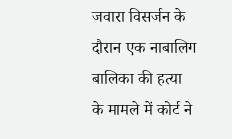जवारा विसर्जन के दौरान एक नाबालिग बालिका की हत्या के मामले में कोर्ट ने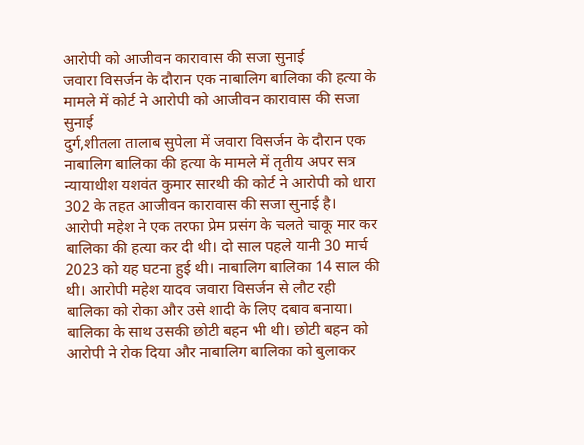आरोपी को आजीवन कारावास की सजा सुनाई
जवारा विसर्जन के दौरान एक नाबालिग बालिका की हत्या के मामले में कोर्ट ने आरोपी को आजीवन कारावास की सजा सुनाई
दुर्ग,शीतला तालाब सुपेला में जवारा विसर्जन के दौरान एक नाबालिग बालिका की हत्या के मामले में तृतीय अपर सत्र न्यायाधीश यशवंत कुमार सारथी की कोर्ट ने आरोपी को धारा 302 के तहत आजीवन कारावास की सजा सुनाई है।
आरोपी महेश ने एक तरफा प्रेम प्रसंग के चलते चाकू मार कर बालिका की हत्या कर दी थी। दो साल पहले यानी 30 मार्च 2023 को यह घटना हुई थी। नाबालिग बालिका 14 साल की थी। आरोपी महेश यादव जवारा विसर्जन से लौट रही बालिका को रोका और उसे शादी के लिए दबाव बनाया। बालिका के साथ उसकी छोटी बहन भी थी। छोटी बहन को आरोपी ने रोक दिया और नाबालिग बालिका को बुलाकर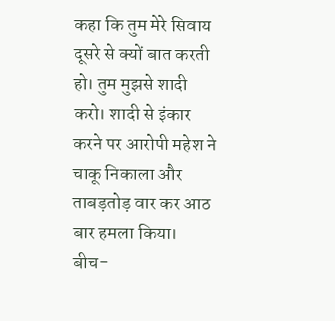कहा कि तुम मेरे सिवाय दूसरे से क्यों बात करती हो। तुम मुझसे शादी करो। शादी से इंकार करने पर आरोपी महेश ने चाकू निकाला और ताबड़तोड़ वार कर आठ बार हमला किया। बीच-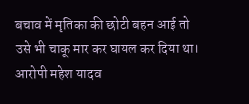बचाव में मृतिका की छोटी बहन आई तो उसे भी चाकू मार कर घायल कर दिया था।
आरोपी महेश यादव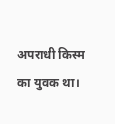अपराधी किस्म का युवक था।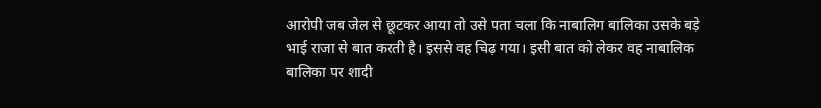आरोपी जब जेल से छूटकर आया तो उसे पता चला कि नाबालिग बालिका उसके बड़े भाई राजा से बात करती है। इससे वह चिढ़ गया। इसी बात को लेकर वह नाबालिक बालिका पर शादी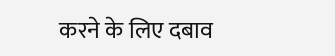करने के लिए दबाव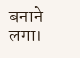बनाने लगा।